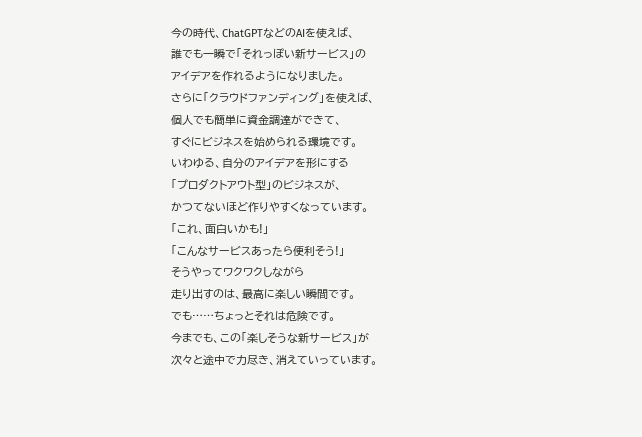今の時代、ChatGPTなどのAIを使えば、
誰でも一瞬で「それっぽい新サービス」の
アイデアを作れるようになりました。
さらに「クラウドファンディング」を使えば、
個人でも簡単に資金調達ができて、
すぐにビジネスを始められる環境です。
いわゆる、自分のアイデアを形にする
「プロダクトアウト型」のビジネスが、
かつてないほど作りやすくなっています。
「これ、面白いかも!」
「こんなサービスあったら便利そう!」
そうやってワクワクしながら
走り出すのは、最高に楽しい瞬間です。
でも……ちょっとそれは危険です。
今までも、この「楽しそうな新サービス」が
次々と途中で力尽き、消えていっています。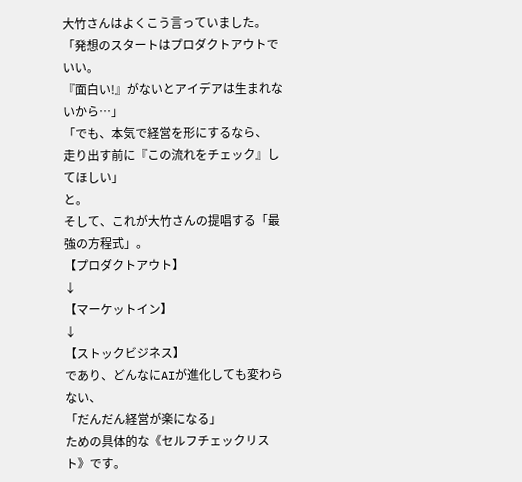大竹さんはよくこう言っていました。
「発想のスタートはプロダクトアウトでいい。
『面白い!』がないとアイデアは生まれないから…」
「でも、本気で経営を形にするなら、
走り出す前に『この流れをチェック』してほしい」
と。
そして、これが大竹さんの提唱する「最強の方程式」。
【プロダクトアウト】
↓
【マーケットイン】
↓
【ストックビジネス】
であり、どんなにAIが進化しても変わらない、
「だんだん経営が楽になる」
ための具体的な《セルフチェックリスト》です。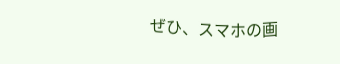ぜひ、スマホの画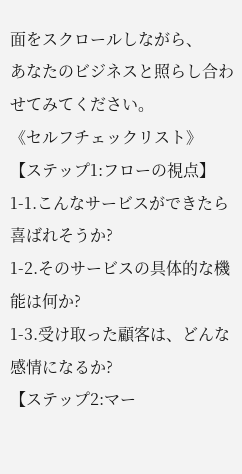面をスクロールしながら、
あなたのビジネスと照らし合わせてみてください。
《セルフチェックリスト》
【ステップ1:フローの視点】
1-1.こんなサービスができたら喜ばれそうか?
1-2.そのサービスの具体的な機能は何か?
1-3.受け取った顧客は、どんな感情になるか?
【ステップ2:マー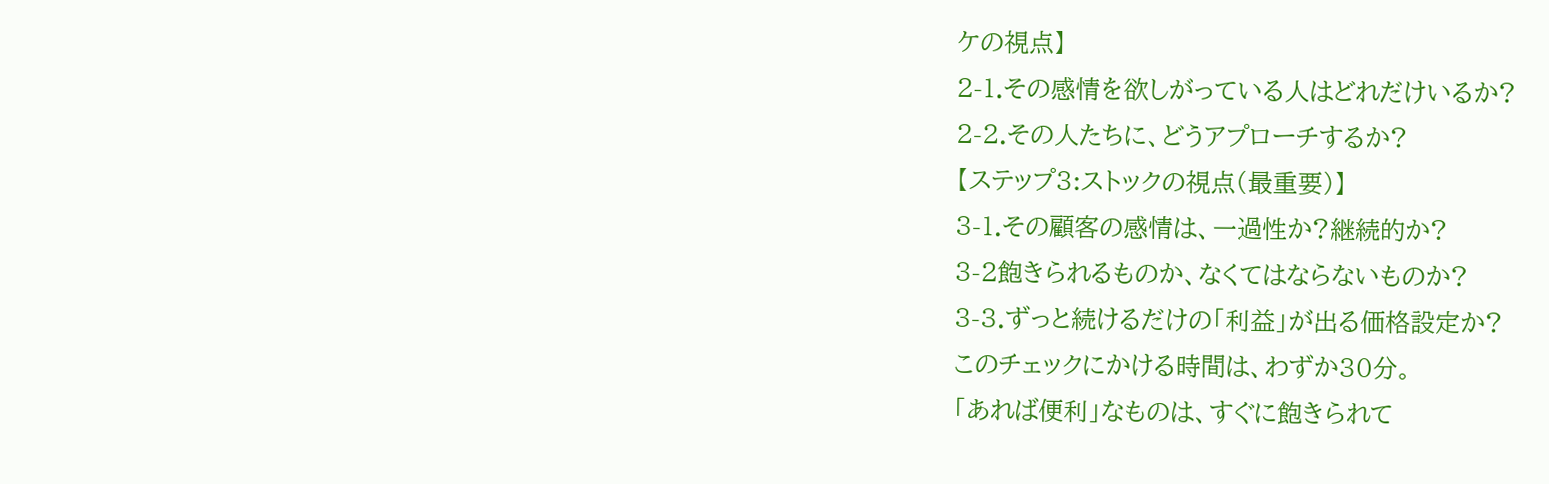ケの視点】
2-1.その感情を欲しがっている人はどれだけいるか?
2-2.その人たちに、どうアプローチするか?
【ステップ3:ストックの視点(最重要)】
3-1.その顧客の感情は、一過性か?継続的か?
3-2飽きられるものか、なくてはならないものか?
3-3.ずっと続けるだけの「利益」が出る価格設定か?
このチェックにかける時間は、わずか30分。
「あれば便利」なものは、すぐに飽きられて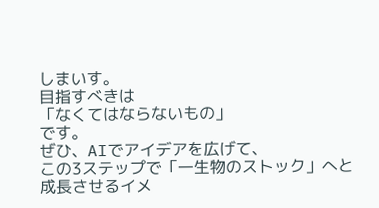しまいす。
目指すべきは
「なくてはならないもの」
です。
ぜひ、AIでアイデアを広げて、
この3ステップで「一生物のストック」へと
成長させるイメ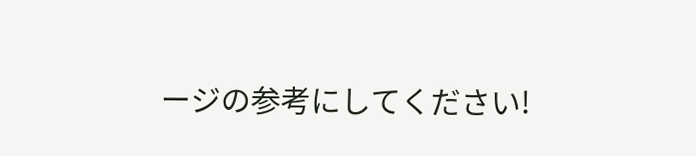ージの参考にしてください!